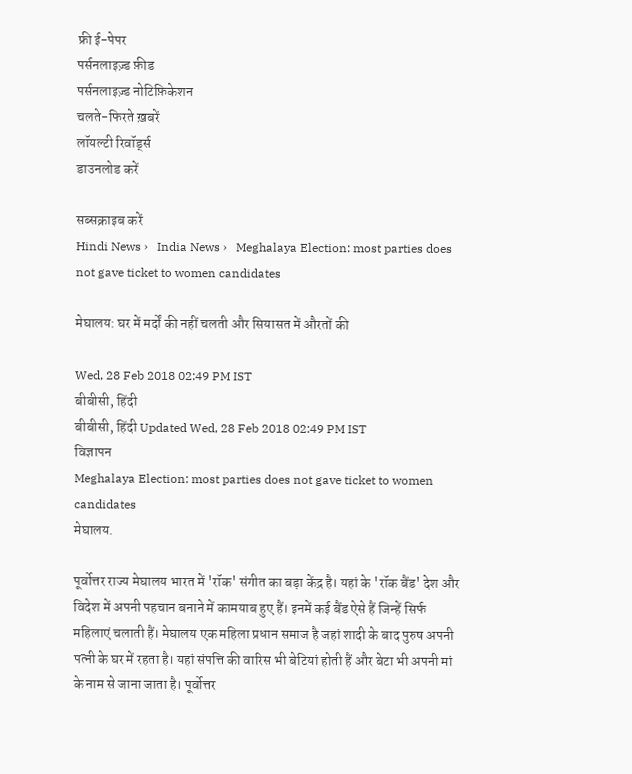फ्री ई-पेपर
पर्सनलाइज़्ड फ़ीड
पर्सनलाइज़्ड नोटिफ़िकेशन
चलते-फिरते ख़बरें
लॉयल्टी रिवॉर्ड्स
डाउनलोड करें

सब्सक्राइब करें
Hindi News ›   India News ›   Meghalaya Election: most parties does not gave ticket to women candidates

मेघालय: घर में मर्दों की नहीं चलती और सियासत में औरतों की

Wed, 28 Feb 2018 02:49 PM IST
बीबीसी, हिंदी
बीबीसी, हिंदी Updated Wed, 28 Feb 2018 02:49 PM IST
विज्ञापन
Meghalaya Election: most parties does not gave ticket to women candidates
मेघालय.

पूर्वोत्तर राज्य मेघालय भारत में 'रॉक' संगीत का बड़ा केंद्र है। यहां के 'रॉक बैंड' देश और विदेश में अपनी पहचान बनाने में कामयाब हुए हैं। इनमें कई बैंड ऐसे हैं जिन्हें सिर्फ महिलाएं चलाती हैं। मेघालय एक महिला प्रधान समाज है जहां शादी के बाद पुरुष अपनी पत्नी के घर में रहता है। यहां संपत्ति की वारिस भी बेटियां होती हैं और बेटा भी अपनी मां के नाम से जाना जाता है। पूर्वोत्तर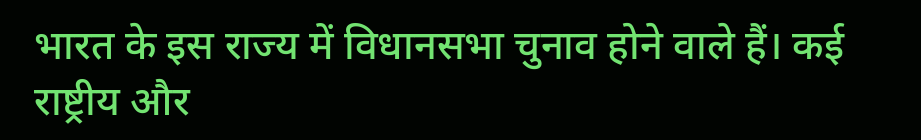भारत के इस राज्य में विधानसभा चुनाव होने वाले हैं। कई राष्ट्रीय और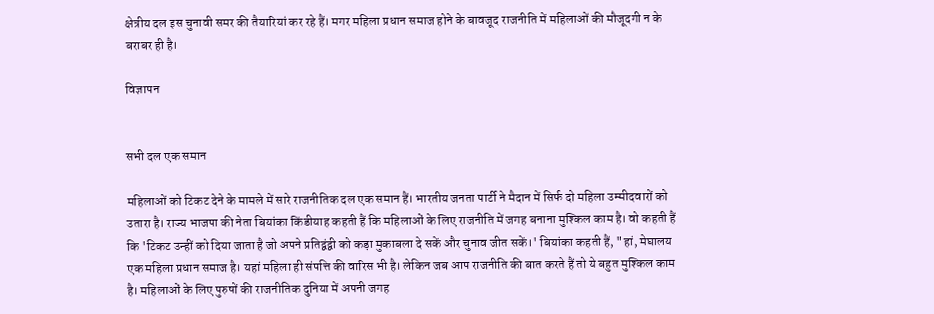क्षेत्रीय दल इस चुनावी समर की तैयारियां कर रहे हैं। मगर महिला प्रधान समाज होने के बावजूद राजनीति में महिलाओं की मौजूदगी न के बराबर ही है।

विज्ञापन


सभी दल एक समान

महिलाओं को टिकट देने के मामले में सारे राजनीतिक दल एक समान हैं। भारतीय जनता पार्टी ने मैदान में सिर्फ दो महिला उम्मीदवारों को उतारा है। राज्य भाजपा की नेता बियांका किंडीयाह कहती हैं कि महिलाओं के लिए राजनीति में जगह बनाना मुश्किल काम है। वो कहती हैं कि 'टिकट उन्हीं को दिया जाता है जो अपने प्रतिद्वंद्वी को कड़ा मुकाबला दे सकें और चुनाव जीत सकें।' बियांका कहती हैं, "हां, मेघालय एक महिला प्रधान समाज है। यहां महिला ही संपत्ति की वारिस भी है। लेकिन जब आप राजनीति की बात करते हैं तो ये बहुत मुश्किल काम है। महिलाओं के लिए पुरुषों की राजनीतिक दुनिया में अपनी जगह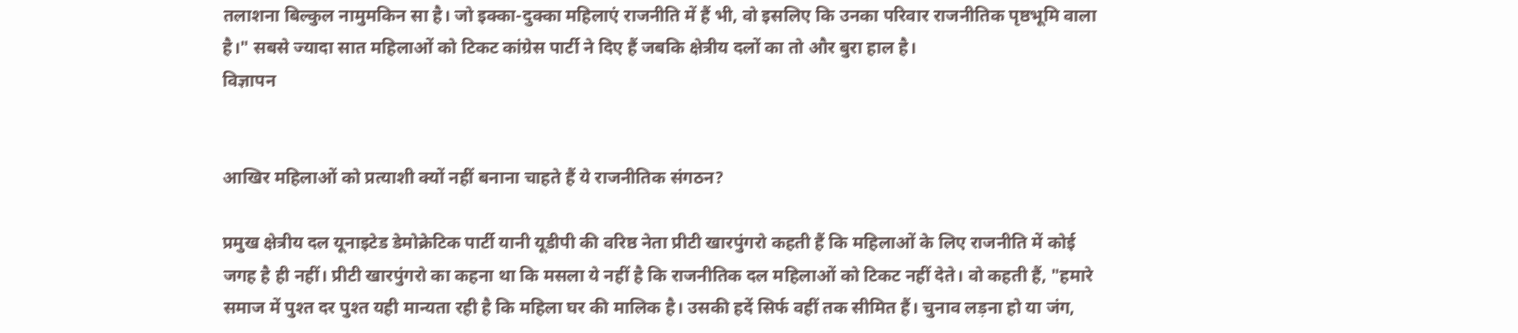तलाशना बिल्कुल नामुमकिन सा है। जो इक्का-दुक्का महिलाएं राजनीति में हैं भी, वो इसलिए कि उनका परिवार राजनीतिक पृष्ठभूमि वाला है।" सबसे ज्यादा सात महिलाओं को टिकट कांग्रेस पार्टी ने दिए हैं जबकि क्षेत्रीय दलों का तो और बुरा हाल है।
विज्ञापन


आखिर महिलाओं को प्रत्याशी क्यों नहीं बनाना चाहते हैं ये राजनीतिक संगठन?

प्रमुख क्षेत्रीय दल यूनाइटेड डेमोक्रेटिक पार्टी यानी यूडीपी की वरिष्ठ नेता प्रीटी खारपुंगरो कहती हैं कि महिलाओं के लिए राजनीति में कोई जगह है ही नहीं। प्रीटी खारपुंगरो का कहना था कि मसला ये नहीं है कि राजनीतिक दल महिलाओं को टिकट नहीं देते। वो कहती हैं, "हमारे समाज में पुश्त दर पुश्त यही मान्यता रही है कि महिला घर की मालिक है। उसकी हदें सिर्फ वहीं तक सीमित हैं। चुनाव लड़ना हो या जंग,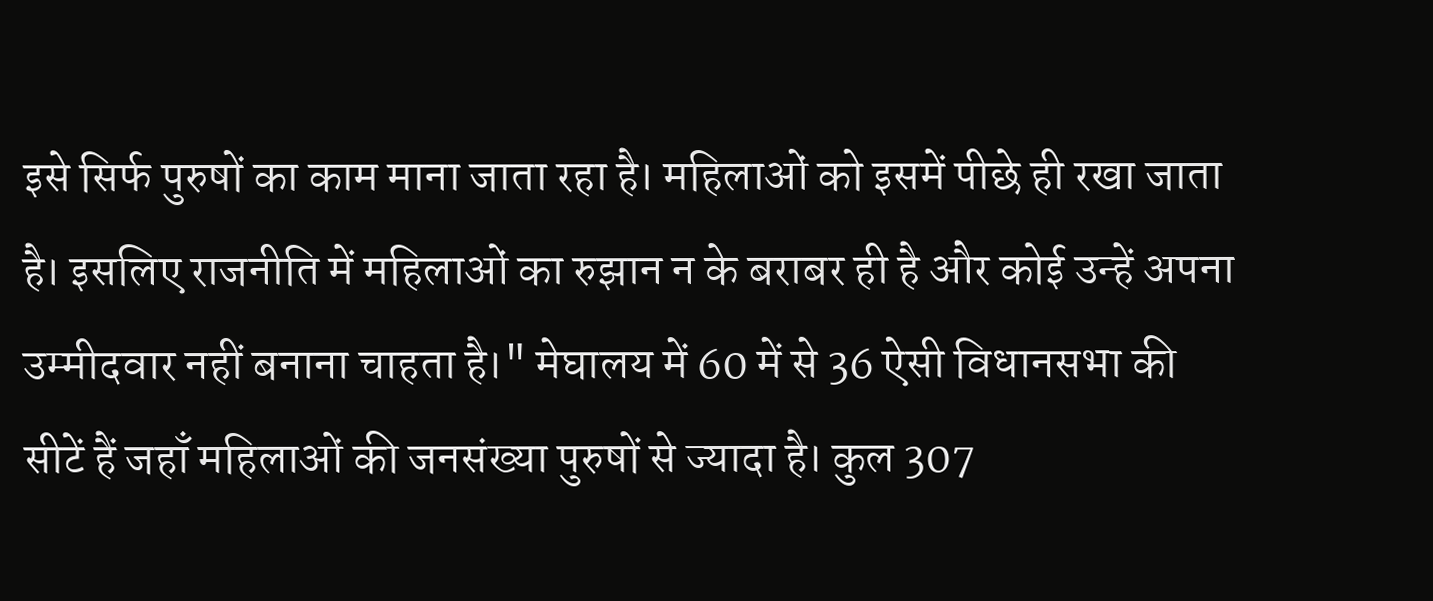इसे सिर्फ पुरुषों का काम माना जाता रहा है। महिलाओं को इसमें पीछे ही रखा जाता है। इसलिए राजनीति में महिलाओं का रुझान न के बराबर ही है और कोई उन्हें अपना उम्मीदवार नहीं बनाना चाहता है।" मेघालय में 60 में से 36 ऐसी विधानसभा की सीटें हैं जहाँ महिलाओं की जनसंख्या पुरुषों से ज्यादा है। कुल 307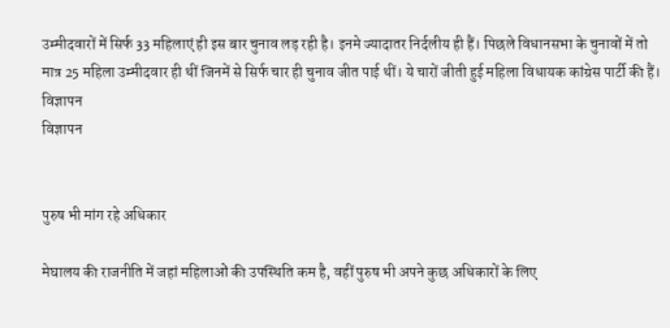उम्मीदवारों में सिर्फ 33 महिलाएं ही इस बार चुनाव लड़ रही है। इनमे ज्यादातर निर्दलीय ही हैं। पिछले विधानसभा के चुनावों में तो मात्र 25 महिला उम्मीदवार ही थीं जिनमें से सिर्फ चार ही चुनाव जीत पाई थीं। ये चारों जीती हुई महिला विधायक कांग्रेस पार्टी की हैं।
विज्ञापन
विज्ञापन


पुरुष भी मांग रहे अधिकार

मेघालय की राजनीति में जहां महिलाओं की उपस्थिति कम है, वहीं पुरुष भी अपने कुछ अधिकारों के लिए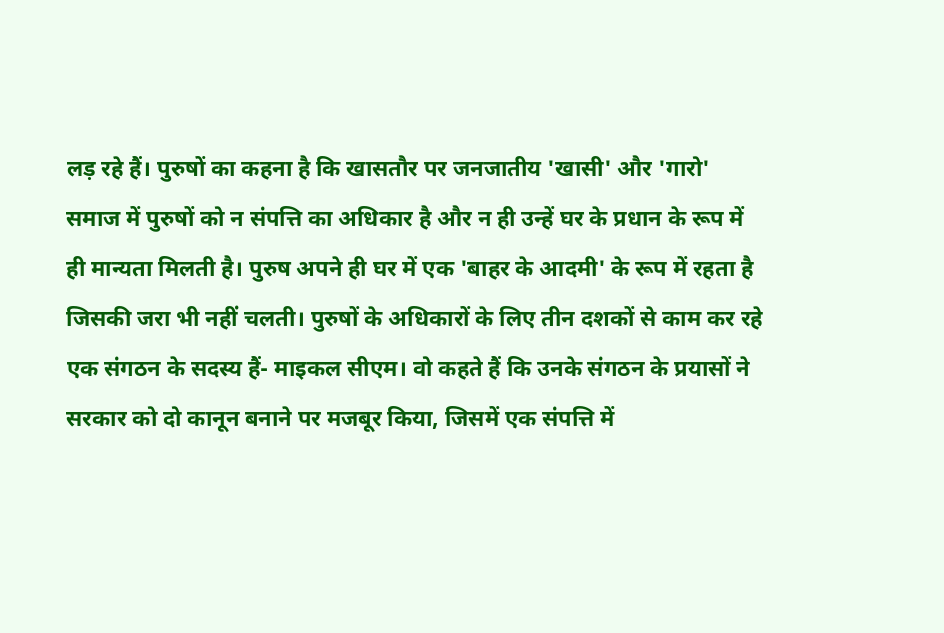लड़ रहे हैं। पुरुषों का कहना है कि खासतौर पर जनजातीय 'खासी' और 'गारो' समाज में पुरुषों को न संपत्ति का अधिकार है और न ही उन्हें घर के प्रधान के रूप में ही मान्यता मिलती है। पुरुष अपने ही घर में एक 'बाहर के आदमी' के रूप में रहता है जिसकी जरा भी नहीं चलती। पुरुषों के अधिकारों के लिए तीन दशकों से काम कर रहे एक संगठन के सदस्य हैं- माइकल सीएम। वो कहते हैं कि उनके संगठन के प्रयासों ने सरकार को दो कानून बनाने पर मजबूर किया, जिसमें एक संपत्ति में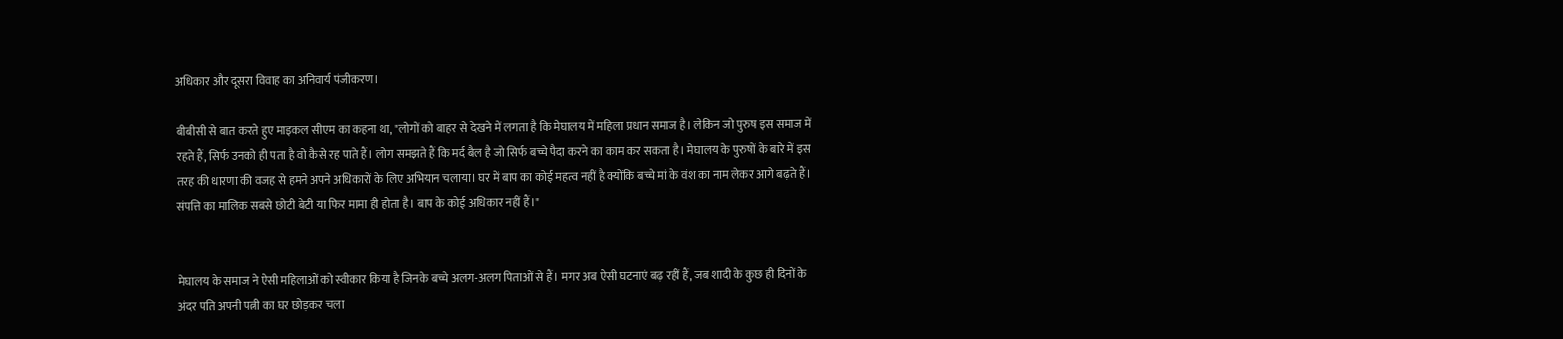अधिकार और दूसरा विवाह का अनिवार्य पंजीकरण।

बीबीसी से बात करते हुए माइकल सीएम का कहना था, "लोगों को बाहर से देखने में लगता है कि मेघालय में महिला प्रधान समाज है। लेकिन जो पुरुष इस समाज में रहते हैं, सिर्फ उनको ही पता है वो कैसे रह पाते हैं। लोग समझते हैं कि मर्द बैल है जो सिर्फ बच्चे पैदा करने का काम कर सकता है। मेघालय के पुरुषों के बारे में इस तरह की धारणा की वजह से हमने अपने अधिकारों के लिए अभियान चलाया। घर में बाप का कोई महत्व नहीं है क्योंकि बच्चे मां के वंश का नाम लेकर आगे बढ़ते हैं। संपत्ति का मालिक सबसे छोटी बेटी या फिर मामा ही होता है। बाप के कोई अधिकार नहीं हैं।"


मेघालय के समाज ने ऐसी महिलाओं को स्वीकार किया है जिनके बच्चे अलग-अलग पिताओं से हैं। मगर अब ऐसी घटनाएं बढ़ रहीं हैं, जब शादी के कुछ ही दिनों के अंदर पति अपनी पत्नी का घर छोड़कर चला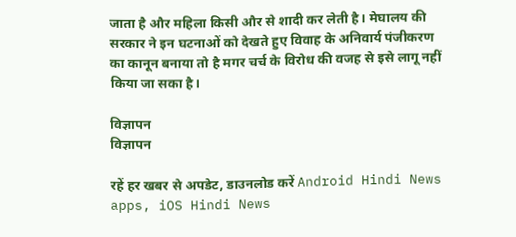जाता है और महिला किसी और से शादी कर लेती है। मेघालय की सरकार ने इन घटनाओं को देखते हुए विवाह के अनिवार्य पंजीकरण का कानून बनाया तो है मगर चर्च के विरोध की वजह से इसे लागू नहीं किया जा सका है।

विज्ञापन
विज्ञापन

रहें हर खबर से अपडेट, डाउनलोड करें Android Hindi News apps, iOS Hindi News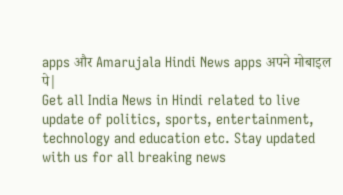apps और Amarujala Hindi News apps अपने मोबाइल पे|
Get all India News in Hindi related to live update of politics, sports, entertainment, technology and education etc. Stay updated with us for all breaking news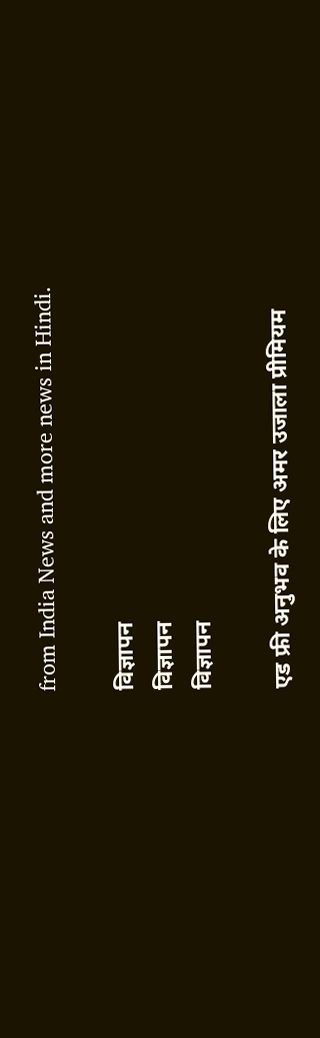from India News and more news in Hindi.

विज्ञापन
विज्ञापन
विज्ञापन

एड फ्री अनुभव के लिए अमर उजाला प्रीमियम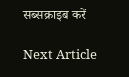सब्सक्राइब करें

Next Article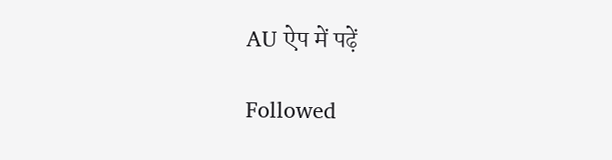AU ऐप में पढ़ें

Followed